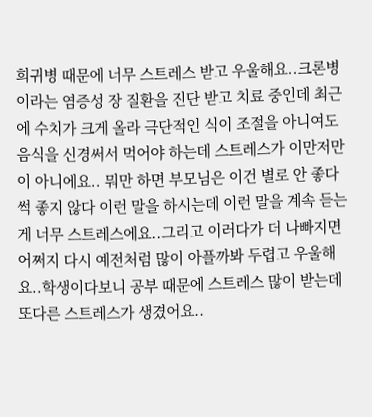희귀병 때문에 너무 스트레스 받고 우울해요..크론병이라는 염증성 장 질환을 진단 받고 치료 중인데 최근에 수치가 크게 올라 극단적인 식이 조절을 아니여도 음식을 신경써서 먹어야 하는데 스트레스가 이만저만이 아니에요.. 뭐만 하면 부모님은 이건 별로 안 좋다 썩 좋지 않다 이런 말을 하시는데 이런 말을 계속 듣는게 너무 스트레스에요..그리고 이러다가 더 나빠지면 어쩌지 다시 예전처럼 많이 아플까봐 두렵고 우울해요..학생이다보니 공부 때문에 스트레스 많이 받는데 또다른 스트레스가 생겼어요..